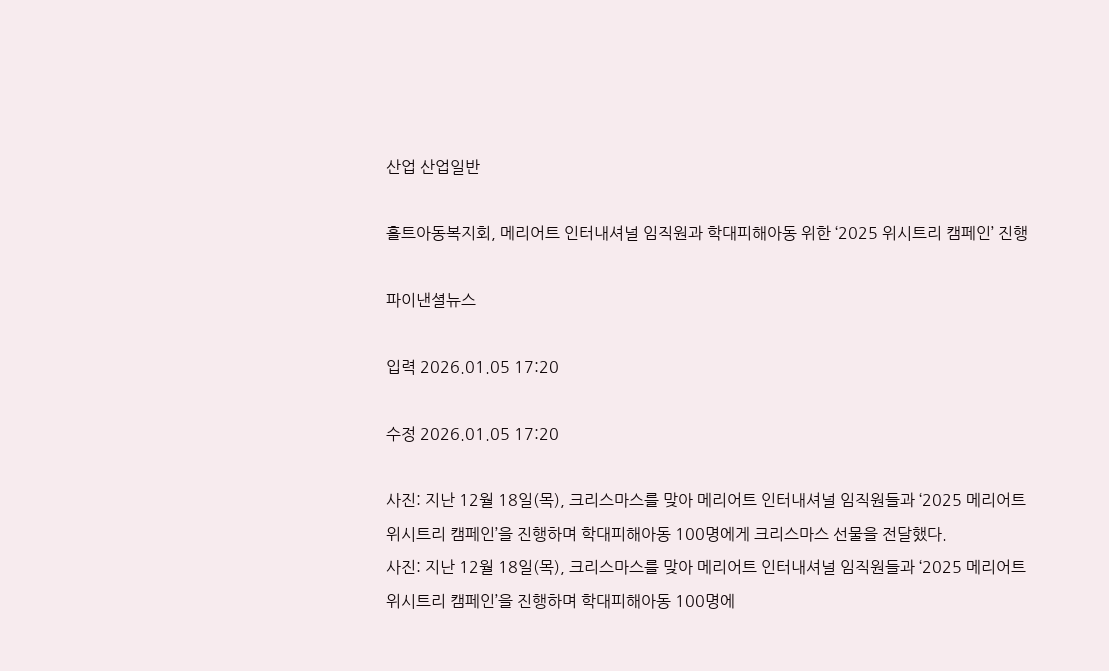산업 산업일반

홀트아동복지회, 메리어트 인터내셔널 임직원과 학대피해아동 위한 ‘2025 위시트리 캠페인’ 진행

파이낸셜뉴스

입력 2026.01.05 17:20

수정 2026.01.05 17:20

사진: 지난 12월 18일(목), 크리스마스를 맞아 메리어트 인터내셔널 임직원들과 ‘2025 메리어트 위시트리 캠페인’을 진행하며 학대피해아동 100명에게 크리스마스 선물을 전달했다.
사진: 지난 12월 18일(목), 크리스마스를 맞아 메리어트 인터내셔널 임직원들과 ‘2025 메리어트 위시트리 캠페인’을 진행하며 학대피해아동 100명에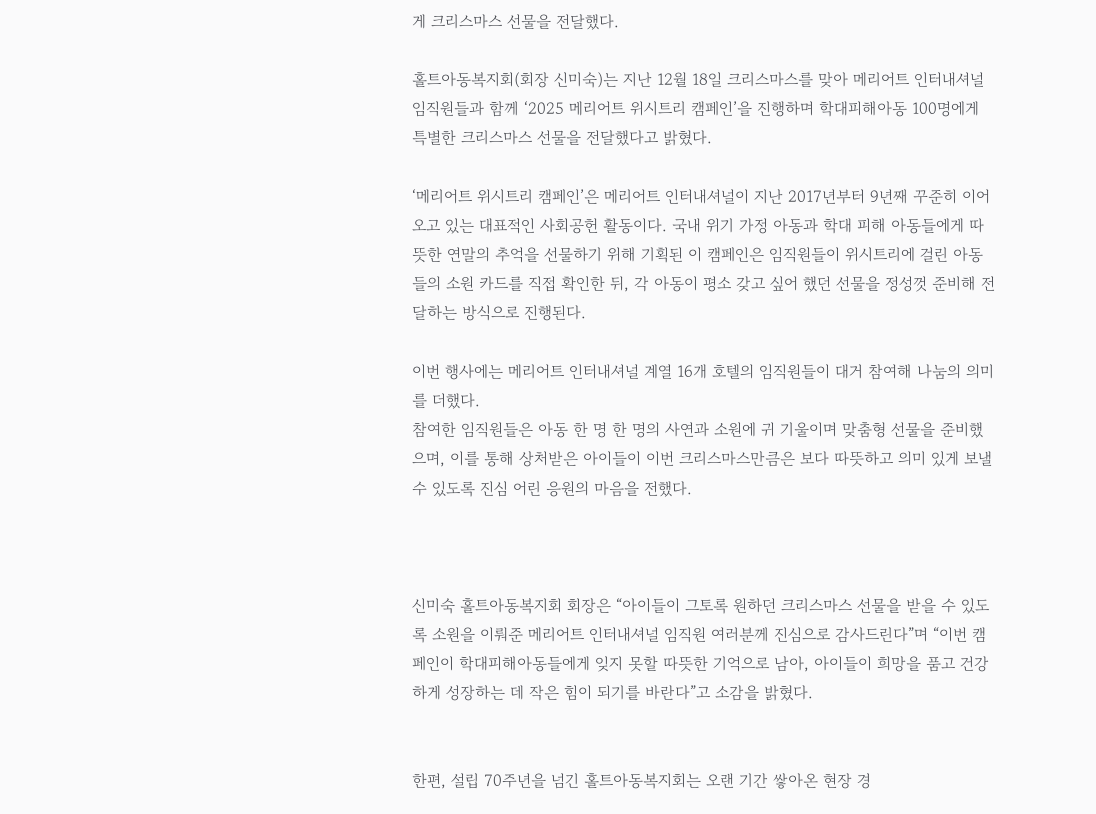게 크리스마스 선물을 전달했다.

홀트아동복지회(회장 신미숙)는 지난 12월 18일 크리스마스를 맞아 메리어트 인터내셔널 임직원들과 함께 ‘2025 메리어트 위시트리 캠페인’을 진행하며 학대피해아동 100명에게 특별한 크리스마스 선물을 전달했다고 밝혔다.

‘메리어트 위시트리 캠페인’은 메리어트 인터내셔널이 지난 2017년부터 9년째 꾸준히 이어오고 있는 대표적인 사회공헌 활동이다. 국내 위기 가정 아동과 학대 피해 아동들에게 따뜻한 연말의 추억을 선물하기 위해 기획된 이 캠페인은 임직원들이 위시트리에 걸린 아동들의 소원 카드를 직접 확인한 뒤, 각 아동이 평소 갖고 싶어 했던 선물을 정성껏 준비해 전달하는 방식으로 진행된다.

이번 행사에는 메리어트 인터내셔널 계열 16개 호텔의 임직원들이 대거 참여해 나눔의 의미를 더했다.
참여한 임직원들은 아동 한 명 한 명의 사연과 소원에 귀 기울이며 맞춤형 선물을 준비했으며, 이를 통해 상처받은 아이들이 이번 크리스마스만큼은 보다 따뜻하고 의미 있게 보낼 수 있도록 진심 어린 응원의 마음을 전했다.



신미숙 홀트아동복지회 회장은 “아이들이 그토록 원하던 크리스마스 선물을 받을 수 있도록 소원을 이뤄준 메리어트 인터내셔널 임직원 여러분께 진심으로 감사드린다”며 “이번 캠페인이 학대피해아동들에게 잊지 못할 따뜻한 기억으로 남아, 아이들이 희망을 품고 건강하게 성장하는 데 작은 힘이 되기를 바란다”고 소감을 밝혔다.


한편, 설립 70주년을 넘긴 홀트아동복지회는 오랜 기간 쌓아온 현장 경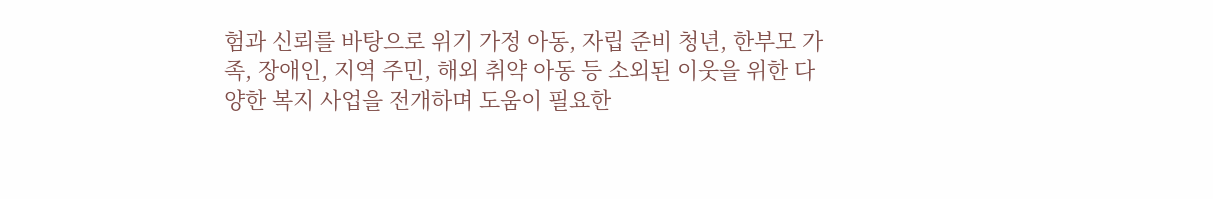험과 신뢰를 바탕으로 위기 가정 아동, 자립 준비 청년, 한부모 가족, 장애인, 지역 주민, 해외 취약 아동 등 소외된 이웃을 위한 다양한 복지 사업을 전개하며 도움이 필요한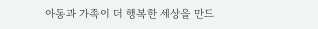아동과 가족이 더 행복한 세상을 만드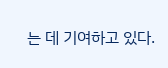는 데 기여하고 있다.